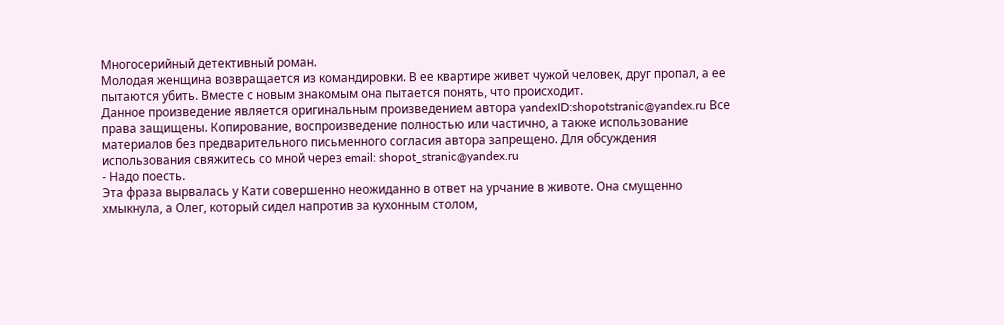Многосерийный детективный роман.
Молодая женщина возвращается из командировки. В ее квартире живет чужой человек, друг пропал, а ее пытаются убить. Вместе с новым знакомым она пытается понять, что происходит.
Данное произведение является оригинальным произведением автора yandexID:shopotstranic@yandex.ru Все права защищены. Копирование, воспроизведение полностью или частично, а также использование материалов без предварительного письменного согласия автора запрещено. Для обсуждения использования свяжитесь со мной через email: shopot_stranic@yandex.ru
- Надо поесть.
Эта фраза вырвалась у Кати совершенно неожиданно в ответ на урчание в животе. Она смущенно хмыкнула, а Олег, который сидел напротив за кухонным столом,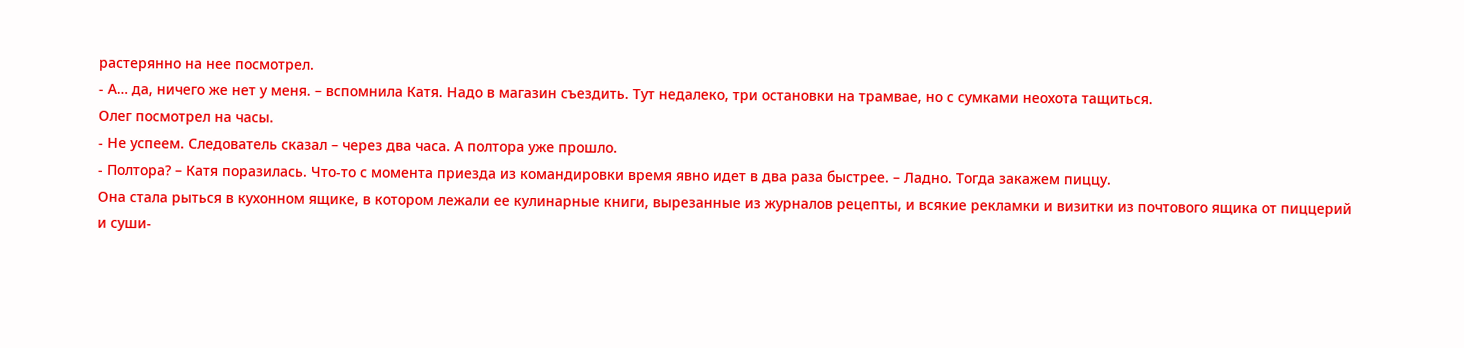растерянно на нее посмотрел.
- А… да, ничего же нет у меня. – вспомнила Катя. Надо в магазин съездить. Тут недалеко, три остановки на трамвае, но с сумками неохота тащиться.
Олег посмотрел на часы.
- Не успеем. Следователь сказал – через два часа. А полтора уже прошло.
- Полтора? – Катя поразилась. Что-то с момента приезда из командировки время явно идет в два раза быстрее. – Ладно. Тогда закажем пиццу.
Она стала рыться в кухонном ящике, в котором лежали ее кулинарные книги, вырезанные из журналов рецепты, и всякие рекламки и визитки из почтового ящика от пиццерий и суши-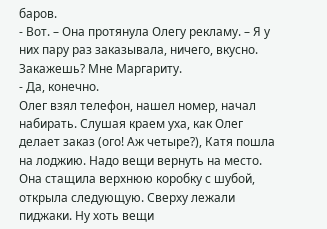баров.
- Вот. – Она протянула Олегу рекламу. – Я у них пару раз заказывала, ничего, вкусно. Закажешь? Мне Маргариту.
- Да, конечно.
Олег взял телефон, нашел номер, начал набирать. Слушая краем уха, как Олег делает заказ (ого! Аж четыре?), Катя пошла на лоджию. Надо вещи вернуть на место. Она стащила верхнюю коробку с шубой, открыла следующую. Сверху лежали пиджаки. Ну хоть вещи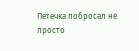Петечка побросал не просто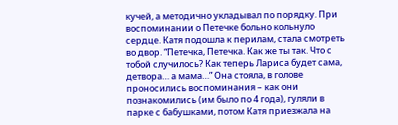кучей, а методично укладывал по порядку. При воспоминании о Петечке больно кольнуло сердце. Катя подошла к перилам, стала смотреть во двор. “Петечка, Петечка. Как же ты так. Что с тобой случилось? Как теперь Лариса будет сама, детвора… а мама…” Она стояла, в голове проносились воспоминания – как они познакомились (им было по 4 года), гуляли в парке с бабушками, потом Катя приезжала на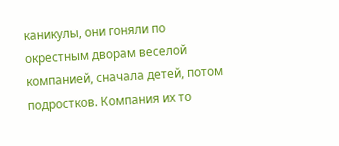каникулы, они гоняли по окрестным дворам веселой компанией, сначала детей, потом подростков. Компания их то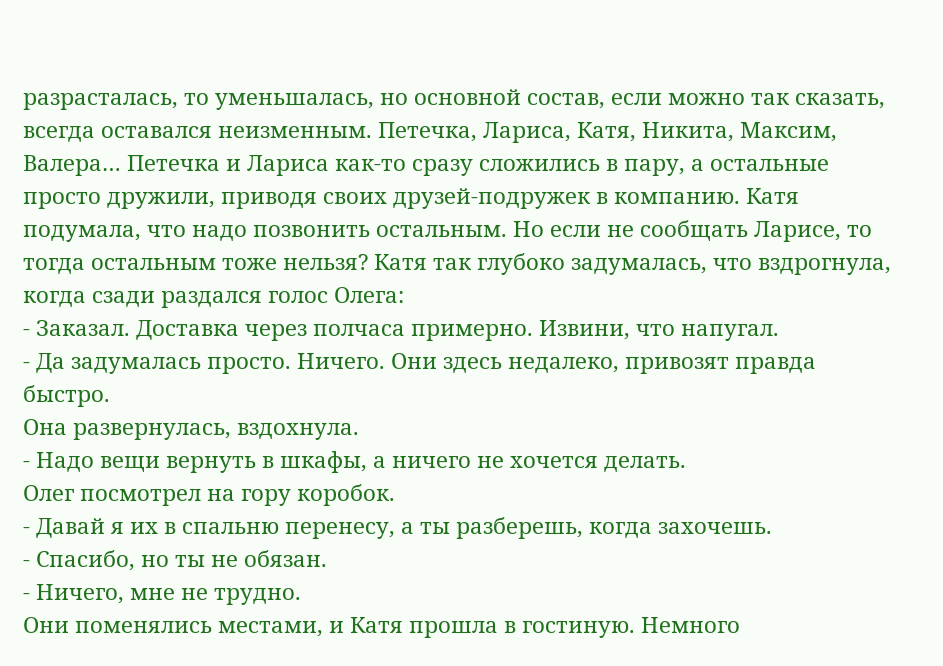разрасталась, то уменьшалась, но основной состав, если можно так сказать, всегда оставался неизменным. Петечка, Лариса, Катя, Никита, Максим, Валера… Петечка и Лариса как-то сразу сложились в пару, а остальные просто дружили, приводя своих друзей-подружек в компанию. Катя подумала, что надо позвонить остальным. Но если не сообщать Ларисе, то тогда остальным тоже нельзя? Катя так глубоко задумалась, что вздрогнула, когда сзади раздался голос Олега:
- Заказал. Доставка через полчаса примерно. Извини, что напугал.
- Да задумалась просто. Ничего. Они здесь недалеко, привозят правда быстро.
Она развернулась, вздохнула.
- Надо вещи вернуть в шкафы, а ничего не хочется делать.
Олег посмотрел на гору коробок.
- Давай я их в спальню перенесу, а ты разберешь, когда захочешь.
- Спасибо, но ты не обязан.
- Ничего, мне не трудно.
Они поменялись местами, и Катя прошла в гостиную. Немного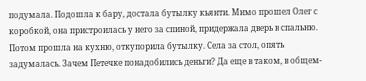подумала. Подошла к бару, достала бутылку кьянти. Мимо прошел Олег с коробкой, она пристроилась у него за спиной, придержала дверь в спальню. Потом прошла на кухню, откупорила бутылку. Села за стол, опять задумалась. Зачем Петечке понадобились деньги? Да еще в таком, в общем-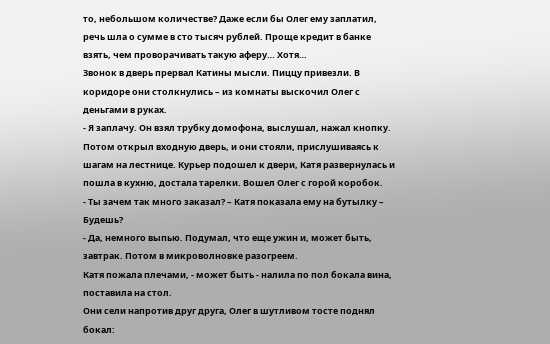то, небольшом количестве? Даже если бы Олег ему заплатил, речь шла о сумме в сто тысяч рублей. Проще кредит в банке взять, чем проворачивать такую аферу… Хотя…
Звонок в дверь прервал Катины мысли. Пиццу привезли. В коридоре они столкнулись – из комнаты выскочил Олег с деньгами в руках.
- Я заплачу. Он взял трубку домофона, выслушал, нажал кнопку. Потом открыл входную дверь, и они стояли, прислушиваясь к шагам на лестнице. Курьер подошел к двери, Катя развернулась и пошла в кухню, достала тарелки. Вошел Олег с горой коробок.
- Ты зачем так много заказал? – Катя показала ему на бутылку – Будешь?
- Да, немного выпью. Подумал, что еще ужин и, может быть, завтрак. Потом в микроволновке разогреем.
Катя пожала плечами, - может быть - налила по пол бокала вина, поставила на стол.
Они сели напротив друг друга, Олег в шутливом тосте поднял бокал: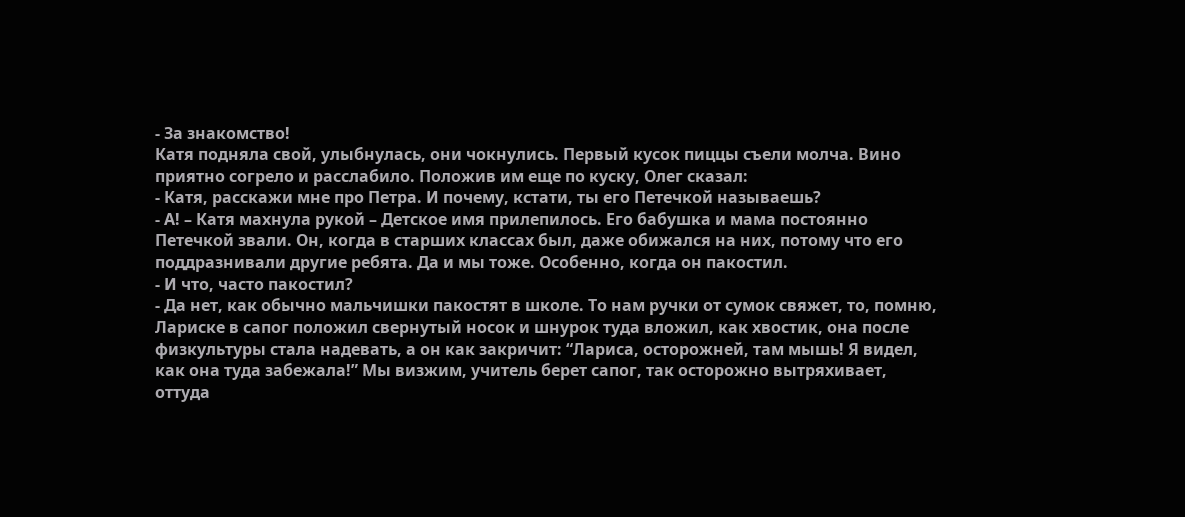- За знакомство!
Катя подняла свой, улыбнулась, они чокнулись. Первый кусок пиццы съели молча. Вино приятно согрело и расслабило. Положив им еще по куску, Олег сказал:
- Катя, расскажи мне про Петра. И почему, кстати, ты его Петечкой называешь?
- А! – Катя махнула рукой – Детское имя прилепилось. Его бабушка и мама постоянно Петечкой звали. Он, когда в старших классах был, даже обижался на них, потому что его поддразнивали другие ребята. Да и мы тоже. Особенно, когда он пакостил.
- И что, часто пакостил?
- Да нет, как обычно мальчишки пакостят в школе. То нам ручки от сумок свяжет, то, помню, Лариске в сапог положил свернутый носок и шнурок туда вложил, как хвостик, она после физкультуры стала надевать, а он как закричит: “Лариса, осторожней, там мышь! Я видел, как она туда забежала!” Мы визжим, учитель берет сапог, так осторожно вытряхивает, оттуда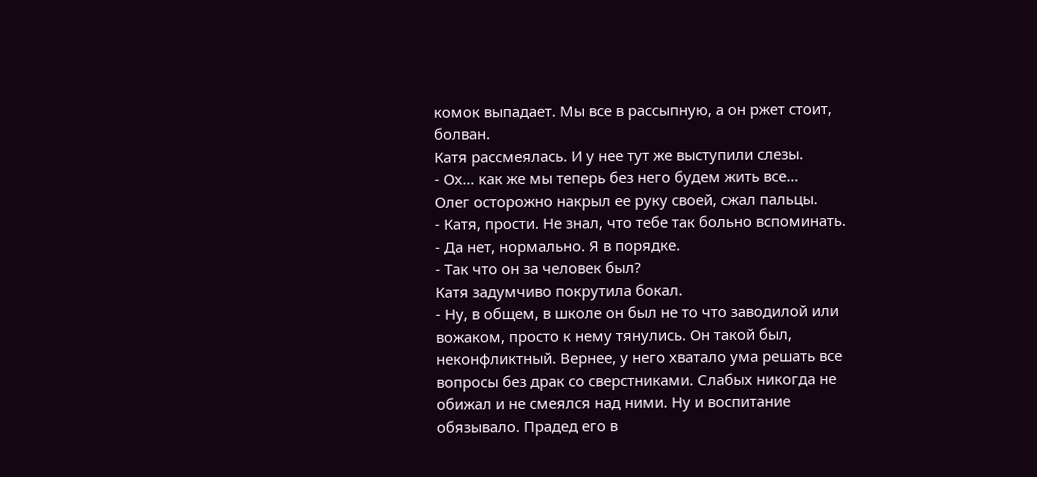комок выпадает. Мы все в рассыпную, а он ржет стоит, болван.
Катя рассмеялась. И у нее тут же выступили слезы.
- Ох… как же мы теперь без него будем жить все…
Олег осторожно накрыл ее руку своей, сжал пальцы.
- Катя, прости. Не знал, что тебе так больно вспоминать.
- Да нет, нормально. Я в порядке.
- Так что он за человек был?
Катя задумчиво покрутила бокал.
- Ну, в общем, в школе он был не то что заводилой или вожаком, просто к нему тянулись. Он такой был, неконфликтный. Вернее, у него хватало ума решать все вопросы без драк со сверстниками. Слабых никогда не обижал и не смеялся над ними. Ну и воспитание обязывало. Прадед его в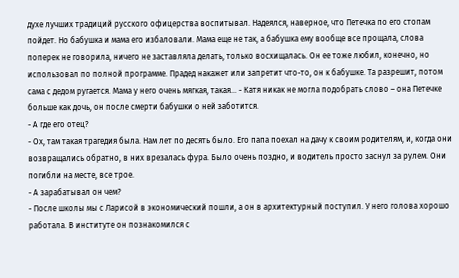духе лучших традиций русского офицерства воспитывал. Надеялся, наверное, что Петечка по его стопам пойдет. Но бабушка и мама его избаловали. Мама еще не так, а бабушка ему вообще все прощала, слова поперек не говорила, ничего не заставляла делать, только восхищалась. Он ее тоже любил, конечно, но использовал по полной программе. Прадед накажет или запретит что-то, он к бабушке. Та разрешит, потом сама с дедом ругается. Мама у него очень мягкая, такая… - Катя никак не могла подобрать слово – она Петечке больше как дочь, он после смерти бабушки о ней заботится.
- А где его отец?
- Ох, там такая трагедия была. Нам лет по десять было. Его папа поехал на дачу к своим родителям, и, когда они возвращались обратно, в них врезалась фура. Было очень поздно, и водитель просто заснул за рулем. Они погибли на месте, все трое.
- А зарабатывал он чем?
- После школы мы с Ларисой в экономический пошли, а он в архитектурный поступил. У него голова хорошо работала. В институте он познакомился с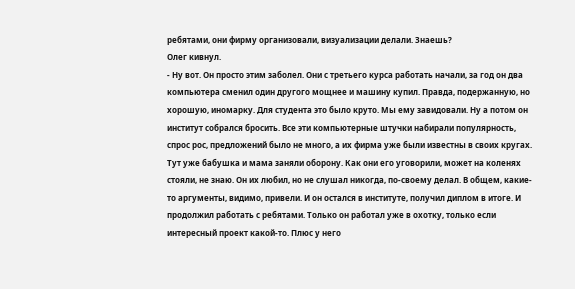ребятами, они фирму организовали, визуализации делали. Знаешь?
Олег кивнул.
- Ну вот. Он просто этим заболел. Они с третьего курса работать начали, за год он два компьютера сменил один другого мощнее и машину купил. Правда, подержанную, но хорошую, иномарку. Для студента это было круто. Мы ему завидовали. Ну а потом он институт собрался бросить. Все эти компьютерные штучки набирали популярность, спрос рос, предложений было не много, а их фирма уже были известны в своих кругах. Тут уже бабушка и мама заняли оборону. Как они его уговорили, может на коленях стояли, не знаю. Он их любил, но не слушал никогда, по-своему делал. В общем, какие-то аргументы, видимо, привели. И он остался в институте, получил диплом в итоге. И продолжил работать с ребятами. Только он работал уже в охотку, только если интересный проект какой-то. Плюс у него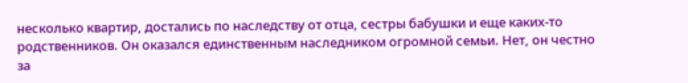несколько квартир, достались по наследству от отца, сестры бабушки и еще каких-то родственников. Он оказался единственным наследником огромной семьи. Нет, он честно за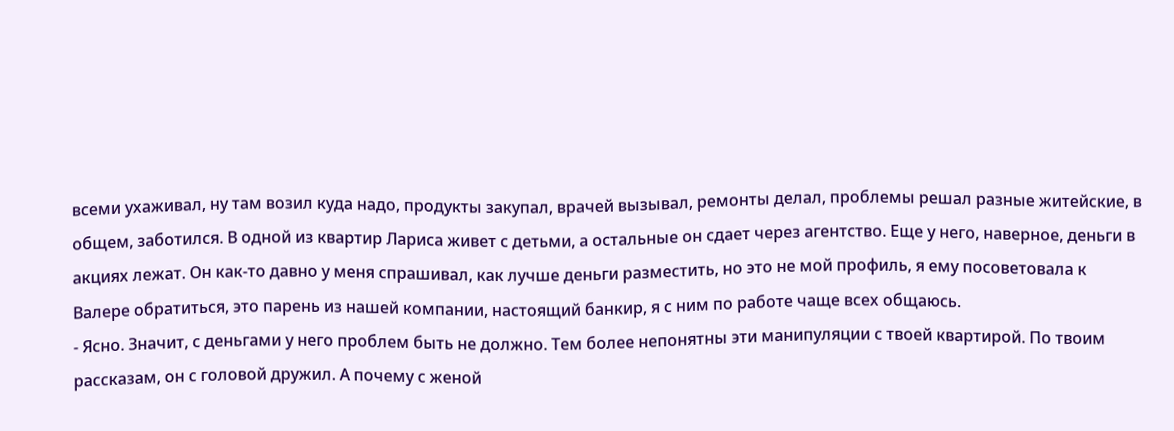всеми ухаживал, ну там возил куда надо, продукты закупал, врачей вызывал, ремонты делал, проблемы решал разные житейские, в общем, заботился. В одной из квартир Лариса живет с детьми, а остальные он сдает через агентство. Еще у него, наверное, деньги в акциях лежат. Он как-то давно у меня спрашивал, как лучше деньги разместить, но это не мой профиль, я ему посоветовала к Валере обратиться, это парень из нашей компании, настоящий банкир, я с ним по работе чаще всех общаюсь.
- Ясно. Значит, с деньгами у него проблем быть не должно. Тем более непонятны эти манипуляции с твоей квартирой. По твоим рассказам, он с головой дружил. А почему с женой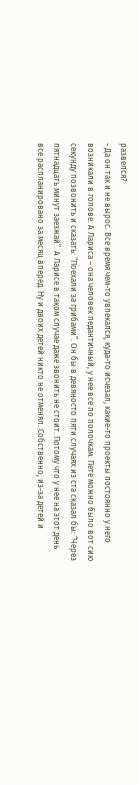развелся?
- Да он так и не вырос. Все время чем-то увлекался, куда-то исчезал, какие-то проекты постоянно у него возникали в голове. А Лариса – она человек педантичный, у нее все по полочкам. Пете можно было вот сию секунду позвонить и сказать: “Поехали за грибами”. Он бы в девяносто пяти случаях из ста сказал бы: “Через пятнадцать минут заезжай”. А Ларисе в таком случае даже звонить не стоит. Потому что у нее на этот день все распланировано за месяц вперед. Ну и двоих детей никто не отменял. Собственно, из-за детей и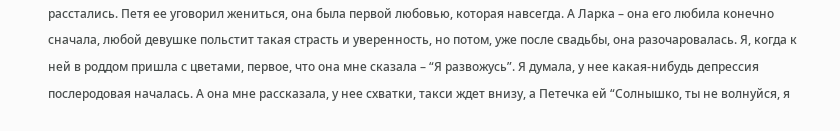расстались. Петя ее уговорил жениться, она была первой любовью, которая навсегда. А Ларка – она его любила конечно сначала, любой девушке польстит такая страсть и уверенность, но потом, уже после свадьбы, она разочаровалась. Я, когда к ней в роддом пришла с цветами, первое, что она мне сказала – “Я развожусь”. Я думала, у нее какая-нибудь депрессия послеродовая началась. А она мне рассказала, у нее схватки, такси ждет внизу, а Петечка ей “Солнышко, ты не волнуйся, я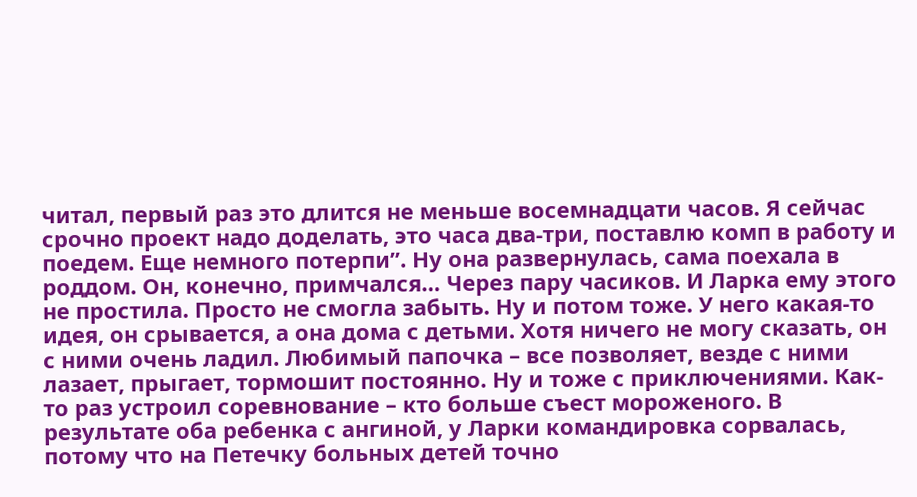читал, первый раз это длится не меньше восемнадцати часов. Я сейчас срочно проект надо доделать, это часа два-три, поставлю комп в работу и поедем. Еще немного потерпи”. Ну она развернулась, сама поехала в роддом. Он, конечно, примчался… Через пару часиков. И Ларка ему этого не простила. Просто не смогла забыть. Ну и потом тоже. У него какая-то идея, он срывается, а она дома с детьми. Хотя ничего не могу сказать, он с ними очень ладил. Любимый папочка – все позволяет, везде с ними лазает, прыгает, тормошит постоянно. Ну и тоже с приключениями. Как-то раз устроил соревнование – кто больше съест мороженого. В результате оба ребенка с ангиной, у Ларки командировка сорвалась, потому что на Петечку больных детей точно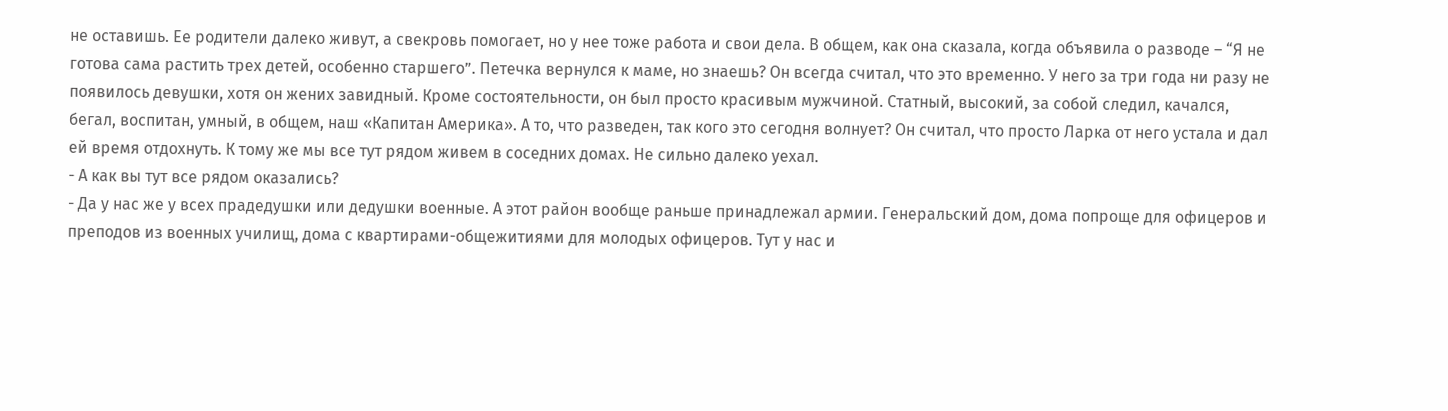не оставишь. Ее родители далеко живут, а свекровь помогает, но у нее тоже работа и свои дела. В общем, как она сказала, когда объявила о разводе – “Я не готова сама растить трех детей, особенно старшего”. Петечка вернулся к маме, но знаешь? Он всегда считал, что это временно. У него за три года ни разу не появилось девушки, хотя он жених завидный. Кроме состоятельности, он был просто красивым мужчиной. Статный, высокий, за собой следил, качался, бегал, воспитан, умный, в общем, наш «Капитан Америка». А то, что разведен, так кого это сегодня волнует? Он считал, что просто Ларка от него устала и дал ей время отдохнуть. К тому же мы все тут рядом живем в соседних домах. Не сильно далеко уехал.
- А как вы тут все рядом оказались?
- Да у нас же у всех прадедушки или дедушки военные. А этот район вообще раньше принадлежал армии. Генеральский дом, дома попроще для офицеров и преподов из военных училищ, дома с квартирами-общежитиями для молодых офицеров. Тут у нас и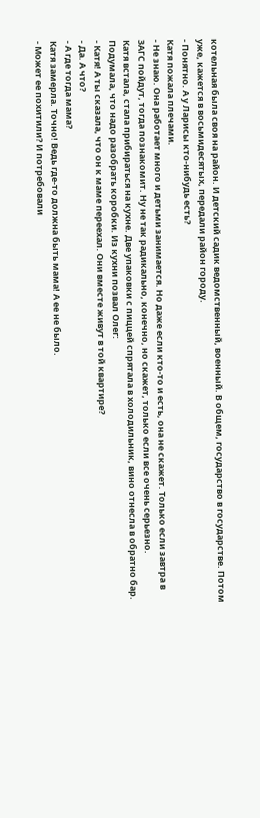котельная была своя на район. И детский садик ведомственный, военный. В общем, государство в государстве. Потом уже, кажется в восьмидесятых, передали район городу.
- Понятно. А у Ларисы кто-нибудь есть?
Катя пожала плечами.
- Не знаю. Она работает много и детьми занимается. Но даже если кто-то и есть, она не скажет. Только если завтра в ЗАГС пойдут, тогда познакомит. Ну не так радикально, конечно, но скажет, только если все очень серьезно.
Катя встала, стала прибираться на кухне. Две упаковки с пиццей спрятала в холодильник, вино отнесла в обратно бар. Подумала, что надо разобрать коробки. Из кухни позвал Олег:
- Катя! А ты сказала, что он к маме переехал. Они вместе живут в той квартире?
- Да. А что?
- А где тогда мама?
Катя замерла. Точно! Ведь где-то должна быть мама! А ее не было.
- Может ее похитили? И потребовали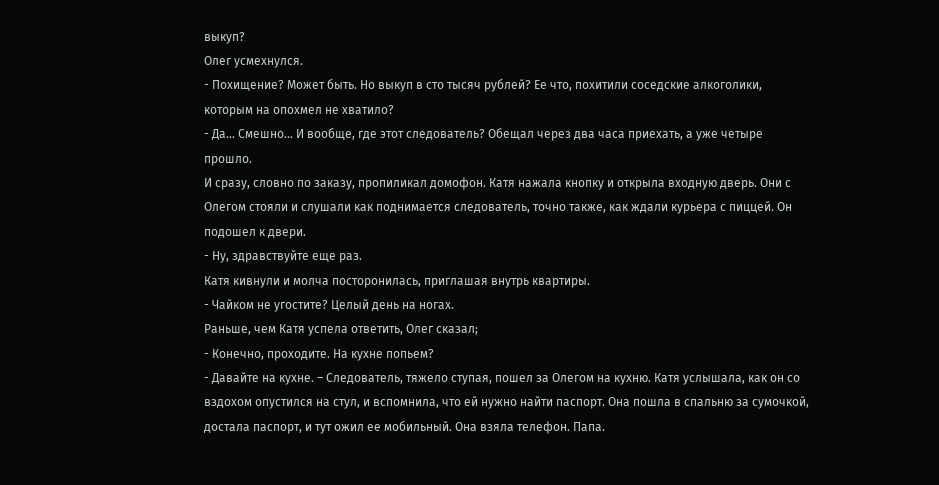выкуп?
Олег усмехнулся.
- Похищение? Может быть. Но выкуп в сто тысяч рублей? Ее что, похитили соседские алкоголики, которым на опохмел не хватило?
- Да… Смешно… И вообще, где этот следователь? Обещал через два часа приехать, а уже четыре прошло.
И сразу, словно по заказу, пропиликал домофон. Катя нажала кнопку и открыла входную дверь. Они с Олегом стояли и слушали как поднимается следователь, точно также, как ждали курьера с пиццей. Он подошел к двери.
- Ну, здравствуйте еще раз.
Катя кивнули и молча посторонилась, приглашая внутрь квартиры.
- Чайком не угостите? Целый день на ногах.
Раньше, чем Катя успела ответить, Олег сказал;
- Конечно, проходите. На кухне попьем?
- Давайте на кухне. – Следователь, тяжело ступая, пошел за Олегом на кухню. Катя услышала, как он со вздохом опустился на стул, и вспомнила, что ей нужно найти паспорт. Она пошла в спальню за сумочкой, достала паспорт, и тут ожил ее мобильный. Она взяла телефон. Папа.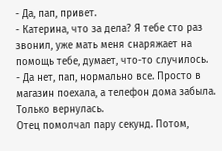- Да, пап, привет.
- Катерина, что за дела? Я тебе сто раз звонил, уже мать меня снаряжает на помощь тебе, думает, что-то случилось.
- Да нет, пап, нормально все. Просто в магазин поехала, а телефон дома забыла. Только вернулась.
Отец помолчал пару секунд. Потом,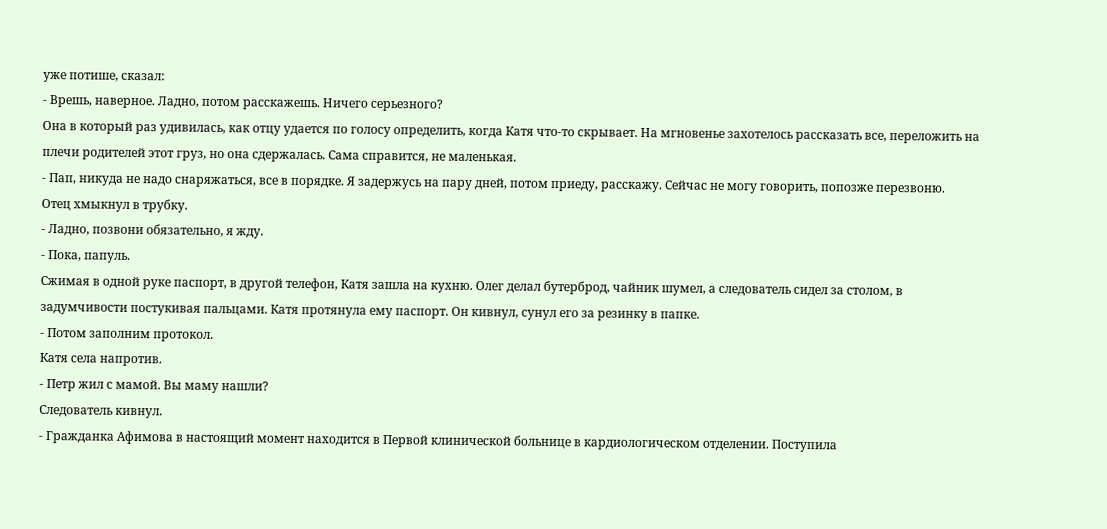уже потише, сказал:
- Врешь, наверное. Ладно, потом расскажешь. Ничего серьезного?
Она в который раз удивилась, как отцу удается по голосу определить, когда Катя что-то скрывает. На мгновенье захотелось рассказать все, переложить на плечи родителей этот груз, но она сдержалась. Сама справится, не маленькая.
- Пап, никуда не надо снаряжаться, все в порядке. Я задержусь на пару дней, потом приеду, расскажу. Сейчас не могу говорить, попозже перезвоню.
Отец хмыкнул в трубку.
- Ладно, позвони обязательно, я жду.
- Пока, папуль.
Сжимая в одной руке паспорт, в другой телефон, Катя зашла на кухню. Олег делал бутерброд, чайник шумел, а следователь сидел за столом, в задумчивости постукивая пальцами. Катя протянула ему паспорт. Он кивнул, сунул его за резинку в папке.
- Потом заполним протокол.
Катя села напротив.
- Петр жил с мамой. Вы маму нашли?
Следователь кивнул.
- Гражданка Афимова в настоящий момент находится в Первой клинической больнице в кардиологическом отделении. Поступила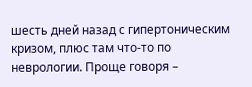шесть дней назад с гипертоническим кризом, плюс там что-то по неврологии. Проще говоря –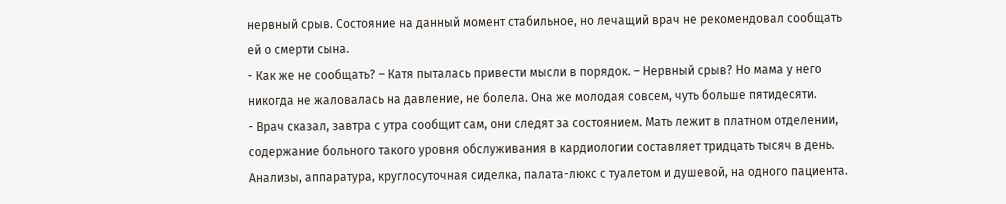нервный срыв. Состояние на данный момент стабильное, но лечащий врач не рекомендовал сообщать ей о смерти сына.
- Как же не сообщать? – Катя пыталась привести мысли в порядок. – Нервный срыв? Но мама у него никогда не жаловалась на давление, не болела. Она же молодая совсем, чуть больше пятидесяти.
- Врач сказал, завтра с утра сообщит сам, они следят за состоянием. Мать лежит в платном отделении, содержание больного такого уровня обслуживания в кардиологии составляет тридцать тысяч в день. Анализы, аппаратура, круглосуточная сиделка, палата-люкс с туалетом и душевой, на одного пациента.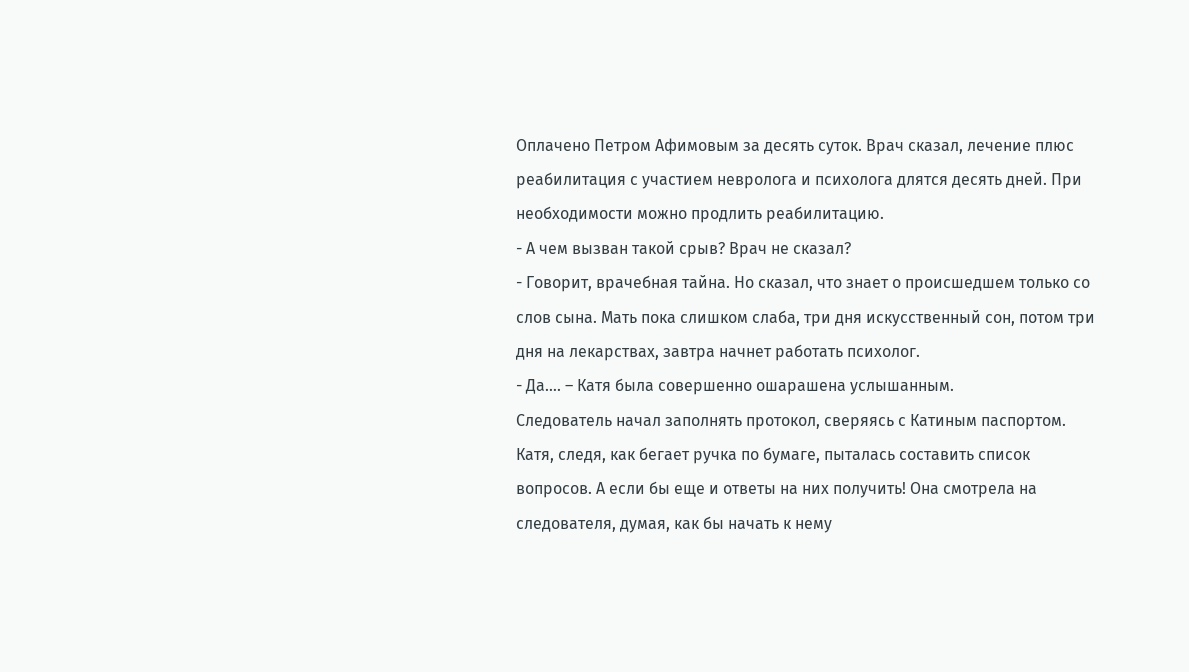Оплачено Петром Афимовым за десять суток. Врач сказал, лечение плюс реабилитация с участием невролога и психолога длятся десять дней. При необходимости можно продлить реабилитацию.
- А чем вызван такой срыв? Врач не сказал?
- Говорит, врачебная тайна. Но сказал, что знает о происшедшем только со слов сына. Мать пока слишком слаба, три дня искусственный сон, потом три дня на лекарствах, завтра начнет работать психолог.
- Да…. – Катя была совершенно ошарашена услышанным.
Следователь начал заполнять протокол, сверяясь с Катиным паспортом. Катя, следя, как бегает ручка по бумаге, пыталась составить список вопросов. А если бы еще и ответы на них получить! Она смотрела на следователя, думая, как бы начать к нему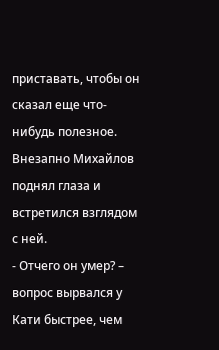приставать, чтобы он сказал еще что-нибудь полезное. Внезапно Михайлов поднял глаза и встретился взглядом с ней.
- Отчего он умер? – вопрос вырвался у Кати быстрее, чем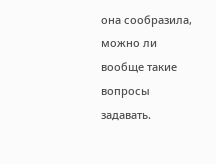она сообразила, можно ли вообще такие вопросы задавать.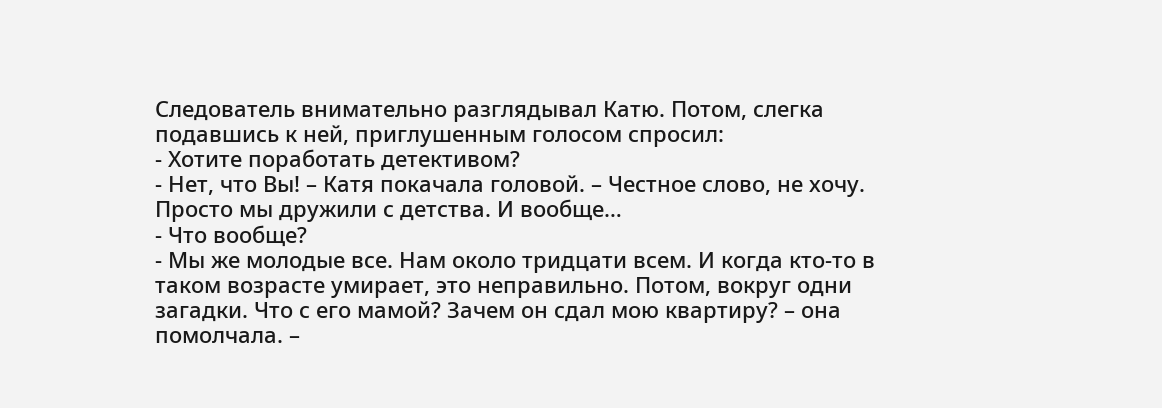Следователь внимательно разглядывал Катю. Потом, слегка подавшись к ней, приглушенным голосом спросил:
- Хотите поработать детективом?
- Нет, что Вы! – Катя покачала головой. – Честное слово, не хочу. Просто мы дружили с детства. И вообще…
- Что вообще?
- Мы же молодые все. Нам около тридцати всем. И когда кто-то в таком возрасте умирает, это неправильно. Потом, вокруг одни загадки. Что с его мамой? Зачем он сдал мою квартиру? – она помолчала. –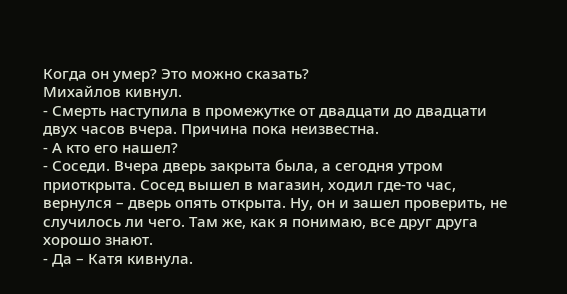Когда он умер? Это можно сказать?
Михайлов кивнул.
- Смерть наступила в промежутке от двадцати до двадцати двух часов вчера. Причина пока неизвестна.
- А кто его нашел?
- Соседи. Вчера дверь закрыта была, а сегодня утром приоткрыта. Сосед вышел в магазин, ходил где-то час, вернулся – дверь опять открыта. Ну, он и зашел проверить, не случилось ли чего. Там же, как я понимаю, все друг друга хорошо знают.
- Да – Катя кивнула.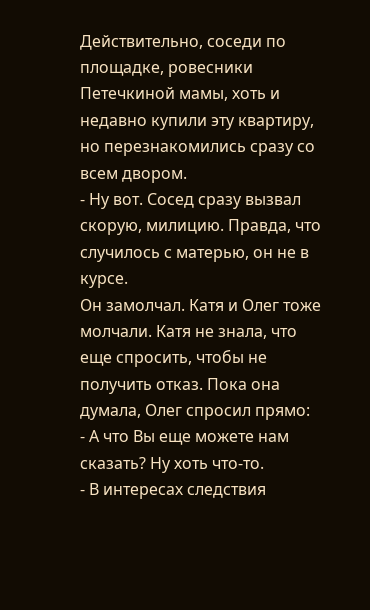Действительно, соседи по площадке, ровесники Петечкиной мамы, хоть и недавно купили эту квартиру, но перезнакомились сразу со всем двором.
- Ну вот. Сосед сразу вызвал скорую, милицию. Правда, что случилось с матерью, он не в курсе.
Он замолчал. Катя и Олег тоже молчали. Катя не знала, что еще спросить, чтобы не получить отказ. Пока она думала, Олег спросил прямо:
- А что Вы еще можете нам сказать? Ну хоть что-то.
- В интересах следствия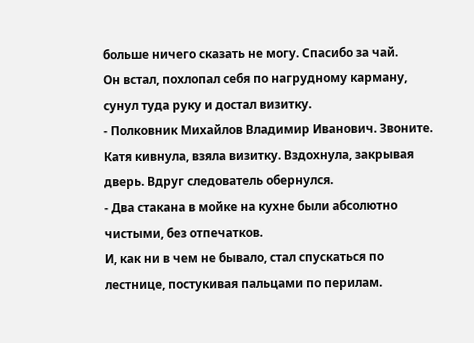больше ничего сказать не могу. Спасибо за чай.
Он встал, похлопал себя по нагрудному карману, сунул туда руку и достал визитку.
- Полковник Михайлов Владимир Иванович. Звоните.
Катя кивнула, взяла визитку. Вздохнула, закрывая дверь. Вдруг следователь обернулся.
- Два стакана в мойке на кухне были абсолютно чистыми, без отпечатков.
И, как ни в чем не бывало, стал спускаться по лестнице, постукивая пальцами по перилам.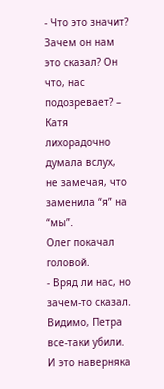- Что это значит? Зачем он нам это сказал? Он что, нас подозревает? – Катя лихорадочно думала вслух, не замечая, что заменила “я” на “мы”.
Олег покачал головой.
- Вряд ли нас, но зачем-то сказал. Видимо, Петра все-таки убили. И это наверняка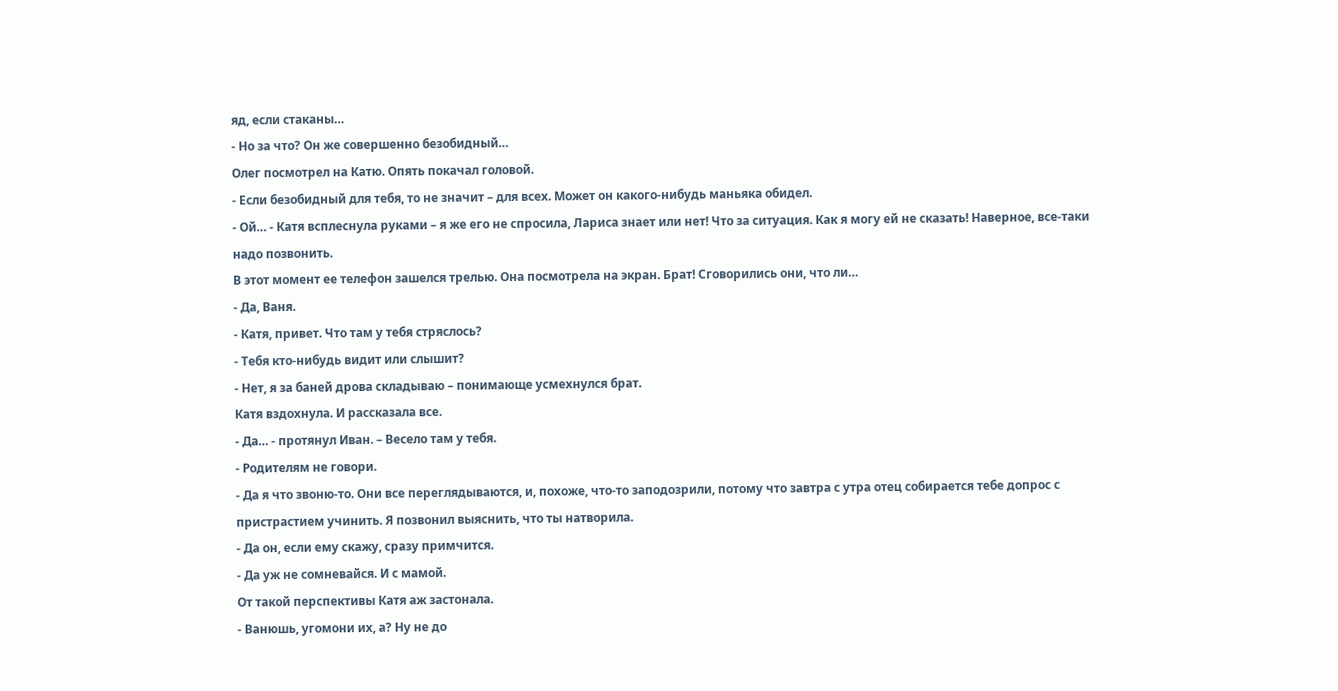яд, если стаканы…
- Но за что? Он же совершенно безобидный…
Олег посмотрел на Катю. Опять покачал головой.
- Если безобидный для тебя, то не значит – для всех. Может он какого-нибудь маньяка обидел.
- Ой… - Катя всплеснула руками – я же его не спросила, Лариса знает или нет! Что за ситуация. Как я могу ей не сказать! Наверное, все-таки надо позвонить.
В этот момент ее телефон зашелся трелью. Она посмотрела на экран. Брат! Сговорились они, что ли…
- Да, Ваня.
- Катя, привет. Что там у тебя стряслось?
- Тебя кто-нибудь видит или слышит?
- Нет, я за баней дрова складываю – понимающе усмехнулся брат.
Катя вздохнула. И рассказала все.
- Да… - протянул Иван. – Весело там у тебя.
- Родителям не говори.
- Да я что звоню-то. Они все переглядываются, и, похоже, что-то заподозрили, потому что завтра с утра отец собирается тебе допрос с пристрастием учинить. Я позвонил выяснить, что ты натворила.
- Да он, если ему скажу, сразу примчится.
- Да уж не сомневайся. И с мамой.
От такой перспективы Катя аж застонала.
- Ванюшь, угомони их, а? Ну не до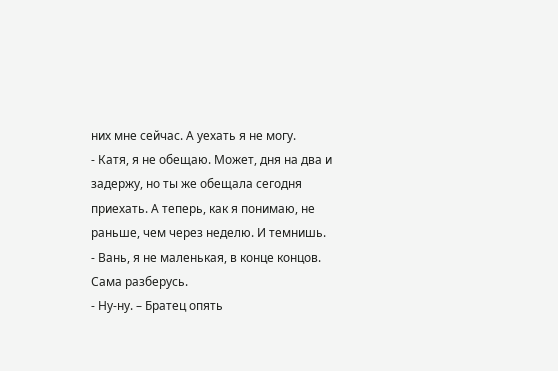них мне сейчас. А уехать я не могу.
- Катя, я не обещаю. Может, дня на два и задержу, но ты же обещала сегодня приехать. А теперь, как я понимаю, не раньше, чем через неделю. И темнишь.
- Вань, я не маленькая, в конце концов. Сама разберусь.
- Ну-ну. – Братец опять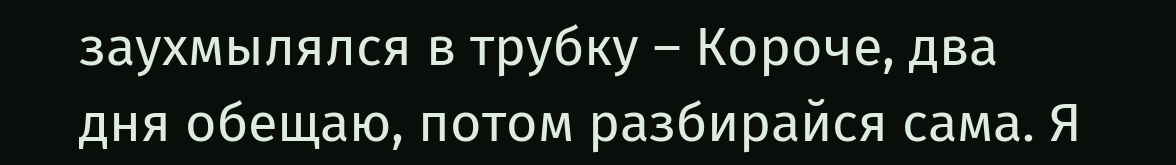заухмылялся в трубку – Короче, два дня обещаю, потом разбирайся сама. Я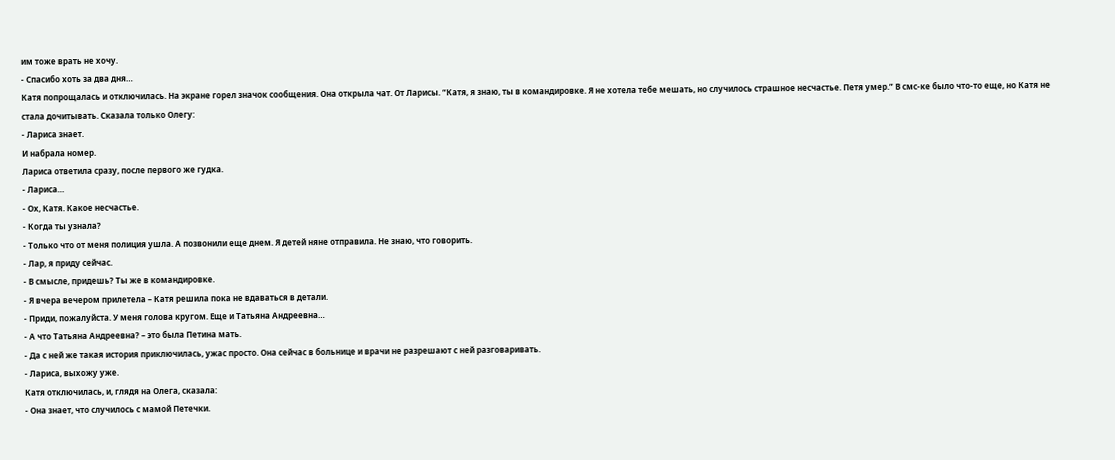им тоже врать не хочу.
- Спасибо хоть за два дня…
Катя попрощалась и отключилась. На экране горел значок сообщения. Она открыла чат. От Ларисы. “Катя, я знаю, ты в командировке. Я не хотела тебе мешать, но случилось страшное несчастье. Петя умер.” В смс-ке было что-то еще, но Катя не стала дочитывать. Сказала только Олегу:
- Лариса знает.
И набрала номер.
Лариса ответила сразу, после первого же гудка.
- Лариса…
- Ох, Катя. Какое несчастье.
- Когда ты узнала?
- Только что от меня полиция ушла. А позвонили еще днем. Я детей няне отправила. Не знаю, что говорить.
- Лар, я приду сейчас.
- В смысле, придешь? Ты же в командировке.
- Я вчера вечером прилетела – Катя решила пока не вдаваться в детали.
- Приди, пожалуйста. У меня голова кругом. Еще и Татьяна Андреевна…
- А что Татьяна Андреевна? – это была Петина мать.
- Да с ней же такая история приключилась, ужас просто. Она сейчас в больнице и врачи не разрешают с ней разговаривать.
- Лариса, выхожу уже.
Катя отключилась, и, глядя на Олега, сказала:
- Она знает, что случилось с мамой Петечки.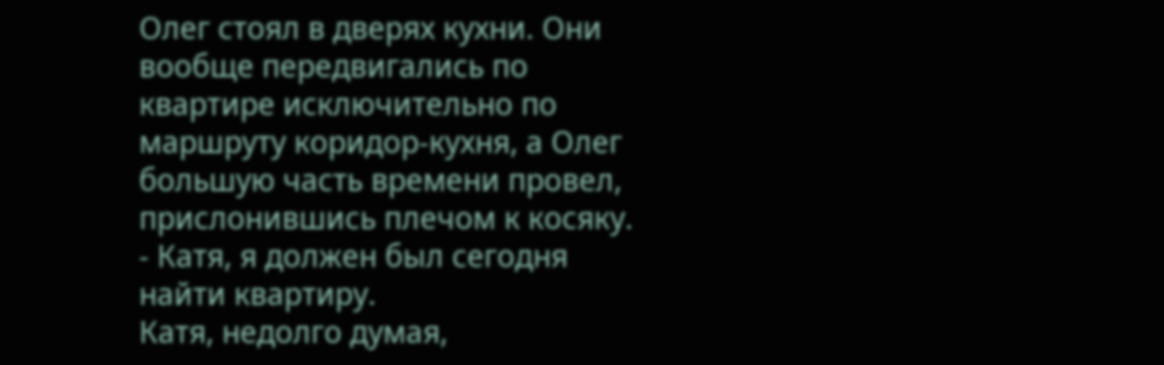Олег стоял в дверях кухни. Они вообще передвигались по квартире исключительно по маршруту коридор-кухня, а Олег большую часть времени провел, прислонившись плечом к косяку.
- Катя, я должен был сегодня найти квартиру.
Катя, недолго думая,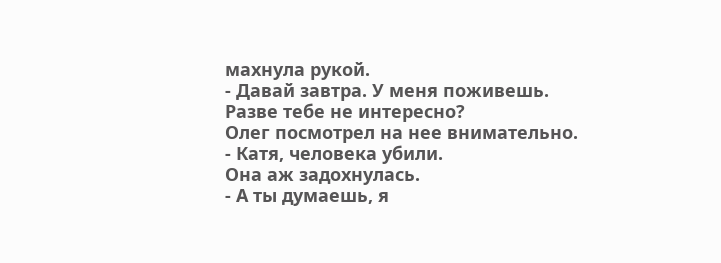махнула рукой.
- Давай завтра. У меня поживешь. Разве тебе не интересно?
Олег посмотрел на нее внимательно.
- Катя, человека убили.
Она аж задохнулась.
- А ты думаешь, я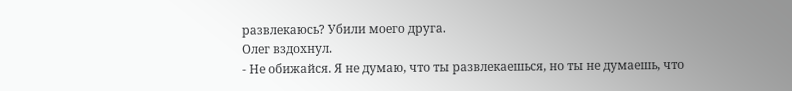развлекаюсь? Убили моего друга.
Олег вздохнул.
- Не обижайся. Я не думаю, что ты развлекаешься, но ты не думаешь, что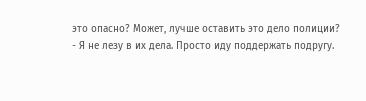это опасно? Может, лучше оставить это дело полиции?
- Я не лезу в их дела. Просто иду поддержать подругу.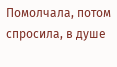Помолчала, потом спросила, в душе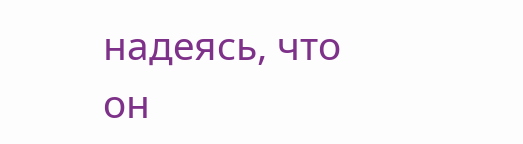надеясь, что он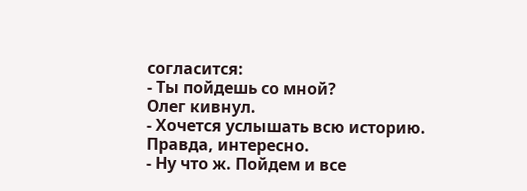согласится:
- Ты пойдешь со мной?
Олег кивнул.
- Хочется услышать всю историю. Правда, интересно.
- Ну что ж. Пойдем и все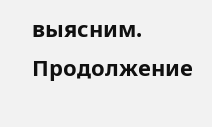выясним.
Продолжение